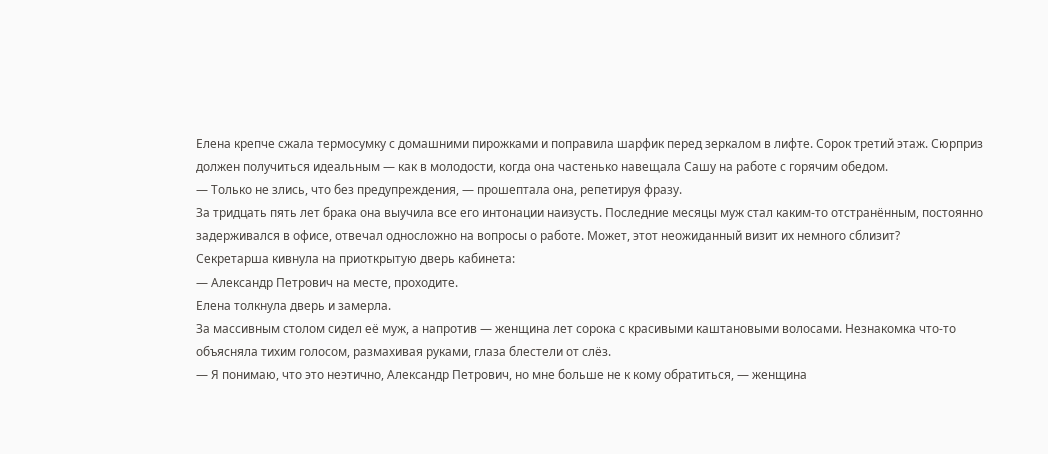Елена крепче сжала термосумку с домашними пирожками и поправила шарфик перед зеркалом в лифте. Сорок третий этаж. Сюрприз должен получиться идеальным — как в молодости, когда она частенько навещала Сашу на работе с горячим обедом.
— Только не злись, что без предупреждения, — прошептала она, репетируя фразу.
За тридцать пять лет брака она выучила все его интонации наизусть. Последние месяцы муж стал каким-то отстранённым, постоянно задерживался в офисе, отвечал односложно на вопросы о работе. Может, этот неожиданный визит их немного сблизит?
Секретарша кивнула на приоткрытую дверь кабинета:
— Александр Петрович на месте, проходите.
Елена толкнула дверь и замерла.
За массивным столом сидел её муж, а напротив — женщина лет сорока с красивыми каштановыми волосами. Незнакомка что-то объясняла тихим голосом, размахивая руками, глаза блестели от слёз.
— Я понимаю, что это неэтично, Александр Петрович, но мне больше не к кому обратиться, — женщина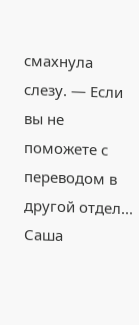смахнула слезу. — Если вы не поможете с переводом в другой отдел...
Саша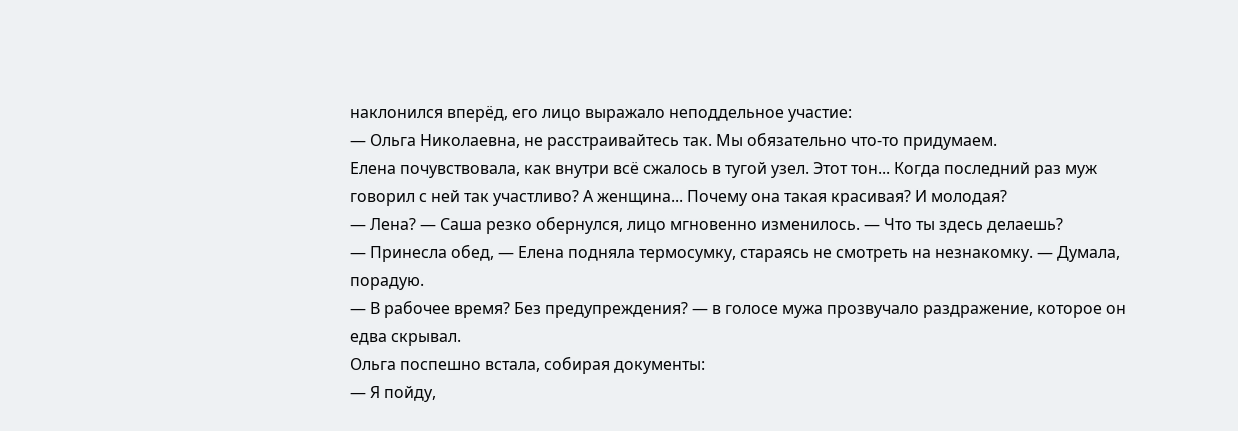наклонился вперёд, его лицо выражало неподдельное участие:
— Ольга Николаевна, не расстраивайтесь так. Мы обязательно что-то придумаем.
Елена почувствовала, как внутри всё сжалось в тугой узел. Этот тон... Когда последний раз муж говорил с ней так участливо? А женщина... Почему она такая красивая? И молодая?
— Лена? — Саша резко обернулся, лицо мгновенно изменилось. — Что ты здесь делаешь?
— Принесла обед, — Елена подняла термосумку, стараясь не смотреть на незнакомку. — Думала, порадую.
— В рабочее время? Без предупреждения? — в голосе мужа прозвучало раздражение, которое он едва скрывал.
Ольга поспешно встала, собирая документы:
— Я пойду,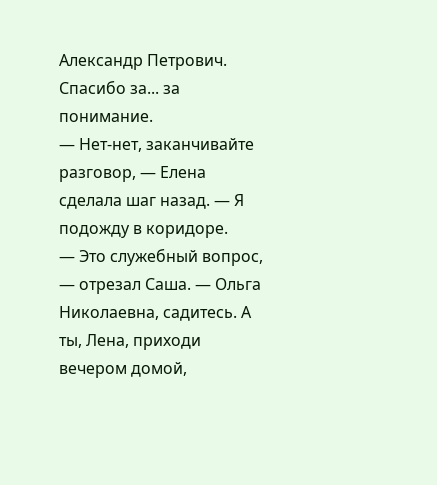Александр Петрович. Спасибо за... за понимание.
— Нет-нет, заканчивайте разговор, — Елена сделала шаг назад. — Я подожду в коридоре.
— Это служебный вопрос, — отрезал Саша. — Ольга Николаевна, садитесь. А ты, Лена, приходи вечером домой,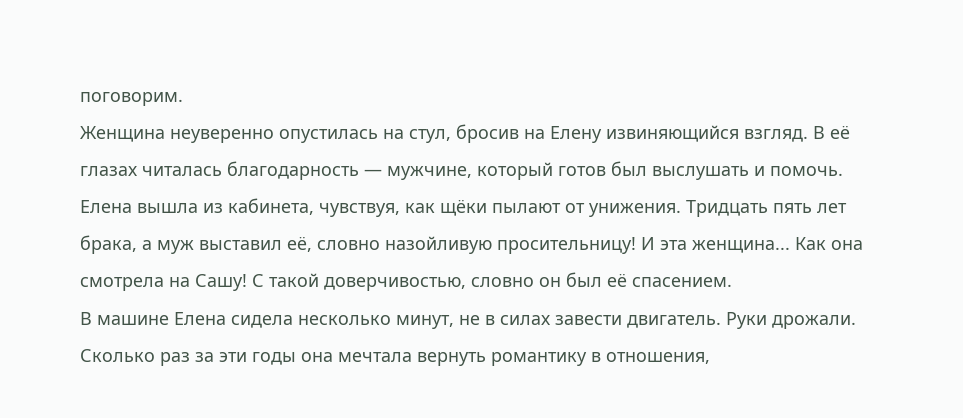поговорим.
Женщина неуверенно опустилась на стул, бросив на Елену извиняющийся взгляд. В её глазах читалась благодарность — мужчине, который готов был выслушать и помочь.
Елена вышла из кабинета, чувствуя, как щёки пылают от унижения. Тридцать пять лет брака, а муж выставил её, словно назойливую просительницу! И эта женщина... Как она смотрела на Сашу! С такой доверчивостью, словно он был её спасением.
В машине Елена сидела несколько минут, не в силах завести двигатель. Руки дрожали. Сколько раз за эти годы она мечтала вернуть романтику в отношения,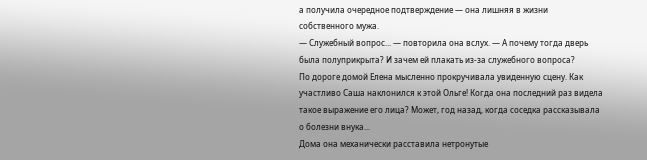а получила очередное подтверждение — она лишняя в жизни собственного мужа.
— Служебный вопрос... — повторила она вслух. — А почему тогда дверь была полуприкрыта? И зачем ей плакать из-за служебного вопроса?
По дороге домой Елена мысленно прокручивала увиденную сцену. Как участливо Саша наклонился к этой Ольге! Когда она последний раз видела такое выражение его лица? Может, год назад, когда соседка рассказывала о болезни внука...
Дома она механически расставила нетронутые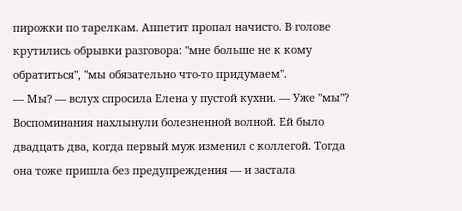пирожки по тарелкам. Аппетит пропал начисто. В голове крутились обрывки разговора: "мне больше не к кому обратиться", "мы обязательно что-то придумаем".
— Мы? — вслух спросила Елена у пустой кухни. — Уже "мы"?
Воспоминания нахлынули болезненной волной. Ей было двадцать два, когда первый муж изменил с коллегой. Тогда она тоже пришла без предупреждения — и застала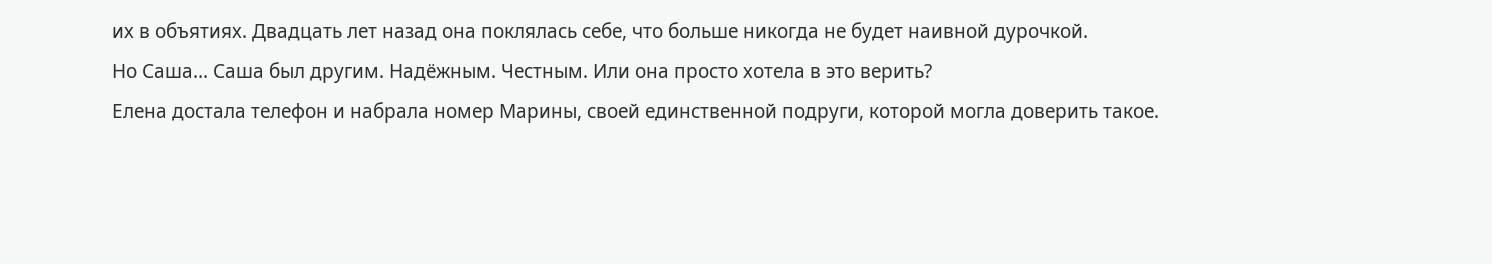их в объятиях. Двадцать лет назад она поклялась себе, что больше никогда не будет наивной дурочкой.
Но Саша... Саша был другим. Надёжным. Честным. Или она просто хотела в это верить?
Елена достала телефон и набрала номер Марины, своей единственной подруги, которой могла доверить такое.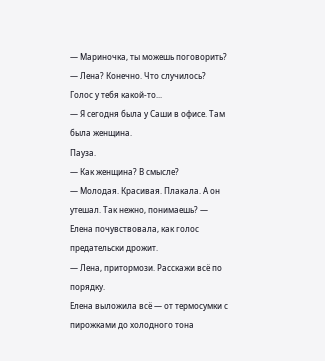— Мариночка, ты можешь поговорить?
— Лена? Конечно. Что случилось? Голос у тебя какой-то...
— Я сегодня была у Саши в офисе. Там была женщина.
Пауза.
— Как женщина? В смысле?
— Молодая. Красивая. Плакала. А он утешал. Так нежно, понимаешь? — Елена почувствовала, как голос предательски дрожит.
— Лена, притормози. Расскажи всё по порядку.
Елена выложила всё — от термосумки с пирожками до холодного тона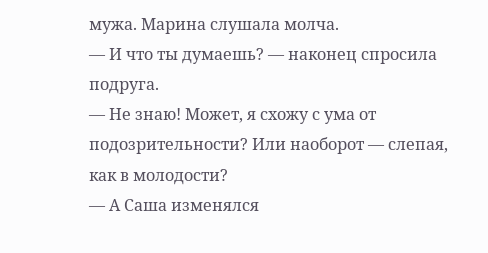мужа. Марина слушала молча.
— И что ты думаешь? — наконец спросила подруга.
— Не знаю! Может, я схожу с ума от подозрительности? Или наоборот — слепая, как в молодости?
— А Саша изменялся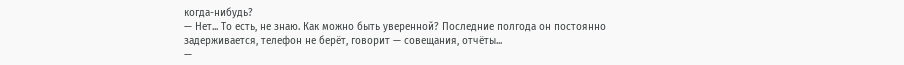когда-нибудь?
— Нет... То есть, не знаю. Как можно быть уверенной? Последние полгода он постоянно задерживается, телефон не берёт, говорит — совещания, отчёты...
—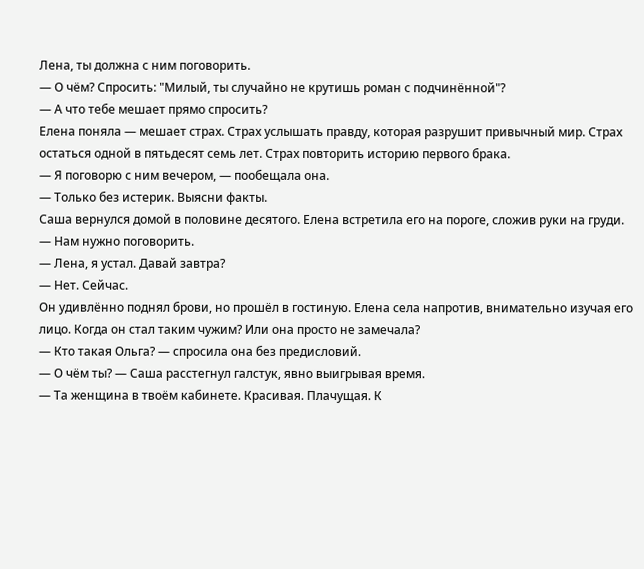Лена, ты должна с ним поговорить.
— О чём? Спросить: "Милый, ты случайно не крутишь роман с подчинённой"?
— А что тебе мешает прямо спросить?
Елена поняла — мешает страх. Страх услышать правду, которая разрушит привычный мир. Страх остаться одной в пятьдесят семь лет. Страх повторить историю первого брака.
— Я поговорю с ним вечером, — пообещала она.
— Только без истерик. Выясни факты.
Саша вернулся домой в половине десятого. Елена встретила его на пороге, сложив руки на груди.
— Нам нужно поговорить.
— Лена, я устал. Давай завтра?
— Нет. Сейчас.
Он удивлённо поднял брови, но прошёл в гостиную. Елена села напротив, внимательно изучая его лицо. Когда он стал таким чужим? Или она просто не замечала?
— Кто такая Ольга? — спросила она без предисловий.
— О чём ты? — Саша расстегнул галстук, явно выигрывая время.
— Та женщина в твоём кабинете. Красивая. Плачущая. К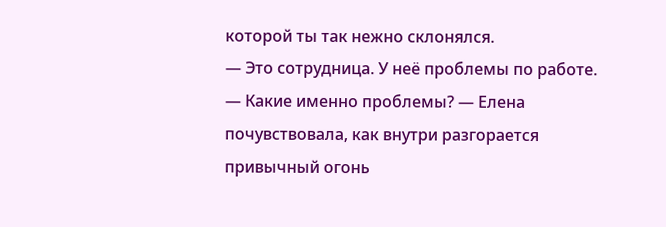которой ты так нежно склонялся.
— Это сотрудница. У неё проблемы по работе.
— Какие именно проблемы? — Елена почувствовала, как внутри разгорается привычный огонь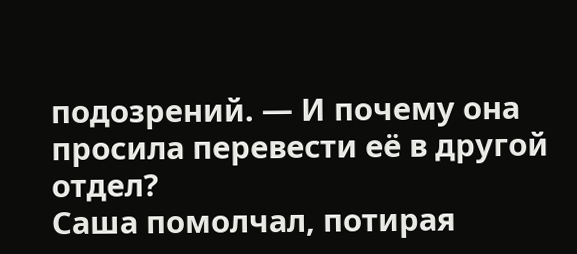подозрений. — И почему она просила перевести её в другой отдел?
Саша помолчал, потирая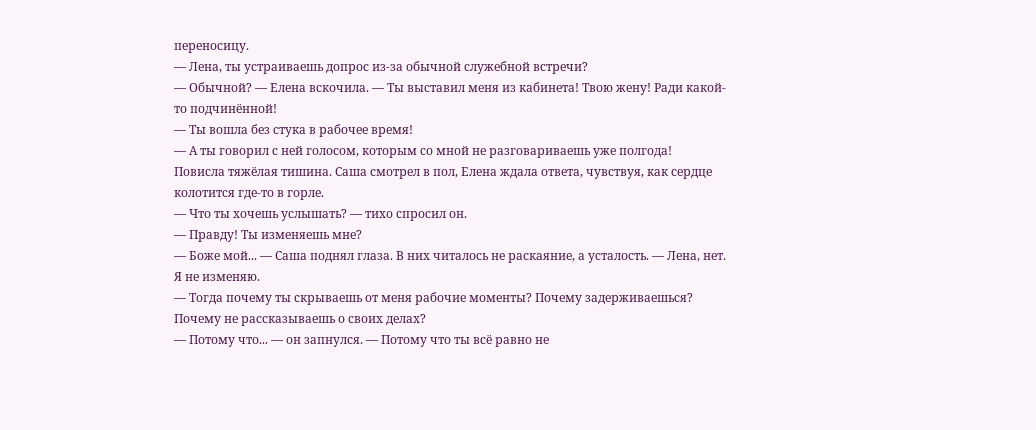переносицу.
— Лена, ты устраиваешь допрос из-за обычной служебной встречи?
— Обычной? — Елена вскочила. — Ты выставил меня из кабинета! Твою жену! Ради какой-то подчинённой!
— Ты вошла без стука в рабочее время!
— А ты говорил с ней голосом, которым со мной не разговариваешь уже полгода!
Повисла тяжёлая тишина. Саша смотрел в пол, Елена ждала ответа, чувствуя, как сердце колотится где-то в горле.
— Что ты хочешь услышать? — тихо спросил он.
— Правду! Ты изменяешь мне?
— Боже мой... — Саша поднял глаза. В них читалось не раскаяние, а усталость. — Лена, нет. Я не изменяю.
— Тогда почему ты скрываешь от меня рабочие моменты? Почему задерживаешься? Почему не рассказываешь о своих делах?
— Потому что... — он запнулся. — Потому что ты всё равно не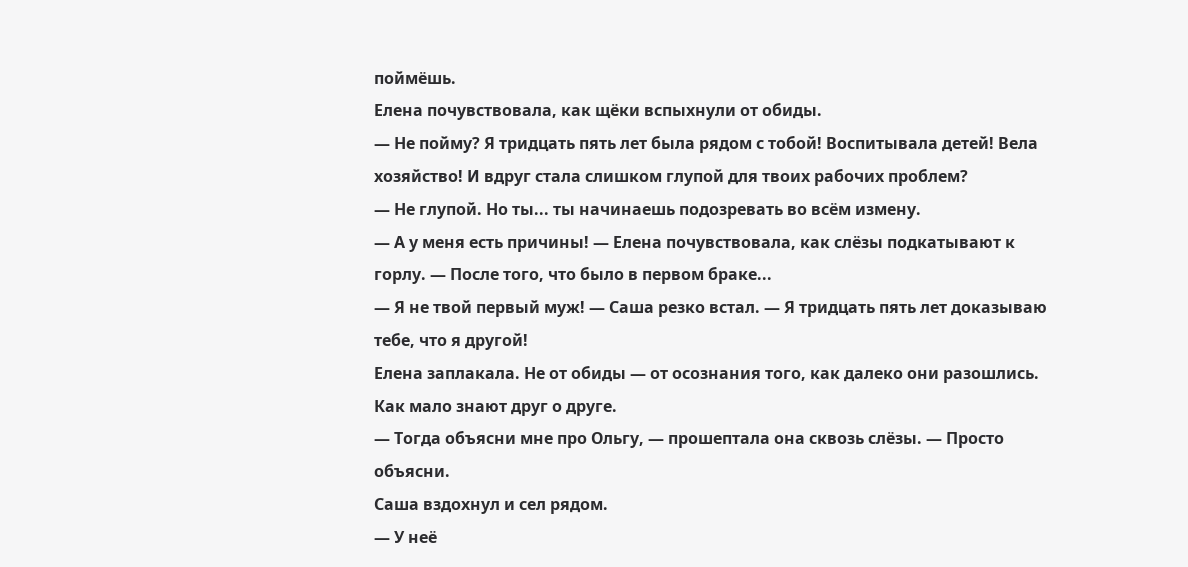поймёшь.
Елена почувствовала, как щёки вспыхнули от обиды.
— Не пойму? Я тридцать пять лет была рядом с тобой! Воспитывала детей! Вела хозяйство! И вдруг стала слишком глупой для твоих рабочих проблем?
— Не глупой. Но ты... ты начинаешь подозревать во всём измену.
— А у меня есть причины! — Елена почувствовала, как слёзы подкатывают к горлу. — После того, что было в первом браке...
— Я не твой первый муж! — Саша резко встал. — Я тридцать пять лет доказываю тебе, что я другой!
Елена заплакала. Не от обиды — от осознания того, как далеко они разошлись. Как мало знают друг о друге.
— Тогда объясни мне про Ольгу, — прошептала она сквозь слёзы. — Просто объясни.
Саша вздохнул и сел рядом.
— У неё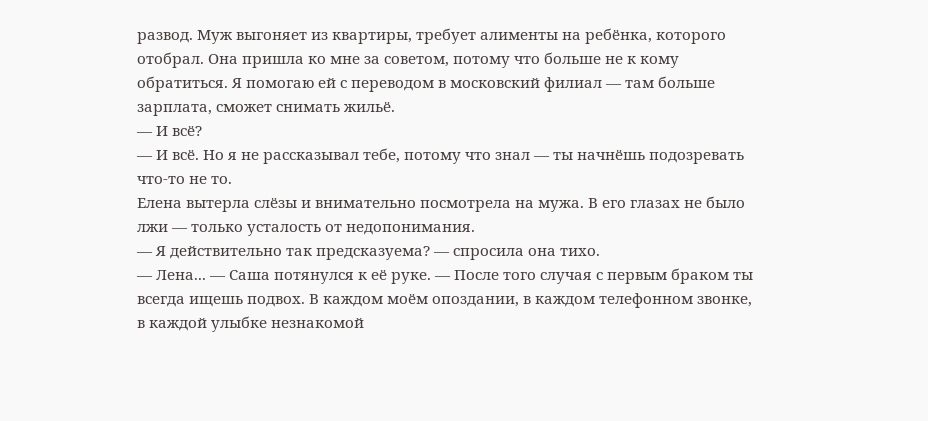развод. Муж выгоняет из квартиры, требует алименты на ребёнка, которого отобрал. Она пришла ко мне за советом, потому что больше не к кому обратиться. Я помогаю ей с переводом в московский филиал — там больше зарплата, сможет снимать жильё.
— И всё?
— И всё. Но я не рассказывал тебе, потому что знал — ты начнёшь подозревать что-то не то.
Елена вытерла слёзы и внимательно посмотрела на мужа. В его глазах не было лжи — только усталость от недопонимания.
— Я действительно так предсказуема? — спросила она тихо.
— Лена... — Саша потянулся к её руке. — После того случая с первым браком ты всегда ищешь подвох. В каждом моём опоздании, в каждом телефонном звонке, в каждой улыбке незнакомой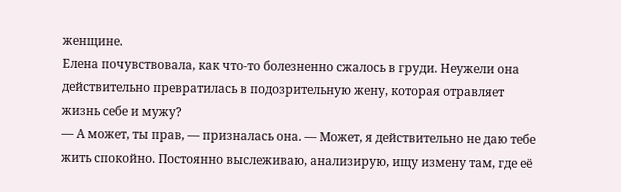женщине.
Елена почувствовала, как что-то болезненно сжалось в груди. Неужели она действительно превратилась в подозрительную жену, которая отравляет жизнь себе и мужу?
— А может, ты прав, — призналась она. — Может, я действительно не даю тебе жить спокойно. Постоянно выслеживаю, анализирую, ищу измену там, где её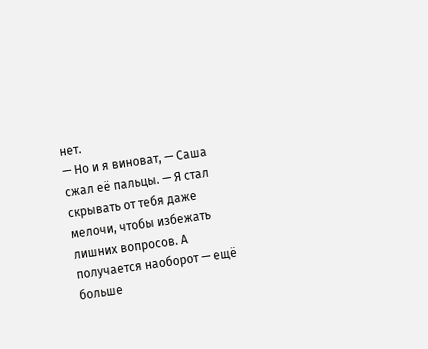нет.
— Но и я виноват, — Саша сжал её пальцы. — Я стал скрывать от тебя даже мелочи, чтобы избежать лишних вопросов. А получается наоборот — ещё больше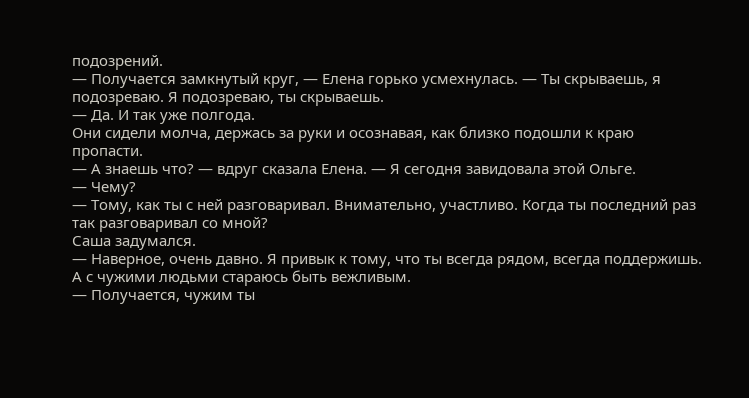подозрений.
— Получается замкнутый круг, — Елена горько усмехнулась. — Ты скрываешь, я подозреваю. Я подозреваю, ты скрываешь.
— Да. И так уже полгода.
Они сидели молча, держась за руки и осознавая, как близко подошли к краю пропасти.
— А знаешь что? — вдруг сказала Елена. — Я сегодня завидовала этой Ольге.
— Чему?
— Тому, как ты с ней разговаривал. Внимательно, участливо. Когда ты последний раз так разговаривал со мной?
Саша задумался.
— Наверное, очень давно. Я привык к тому, что ты всегда рядом, всегда поддержишь. А с чужими людьми стараюсь быть вежливым.
— Получается, чужим ты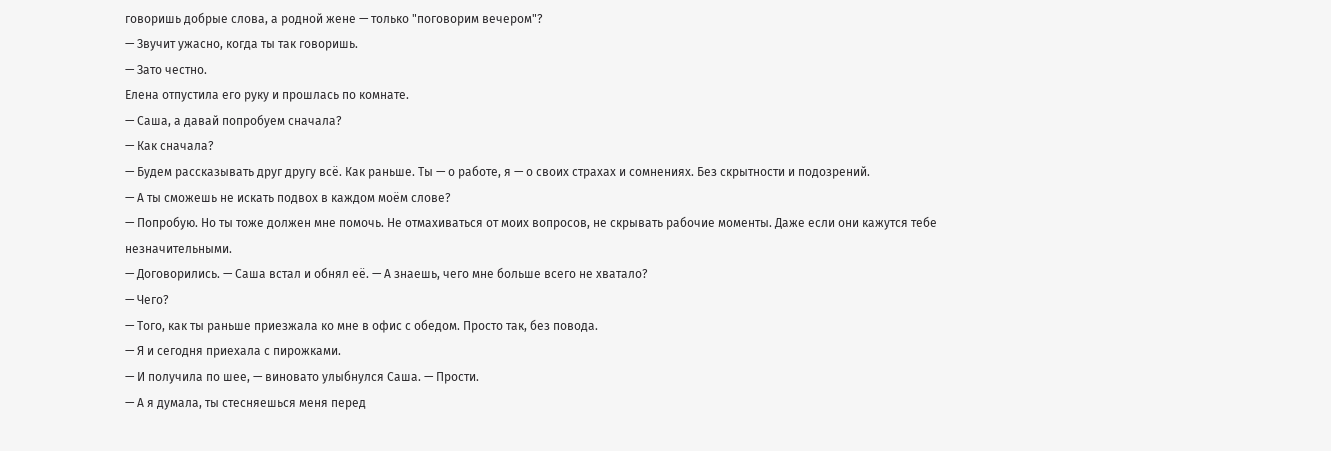говоришь добрые слова, а родной жене — только "поговорим вечером"?
— Звучит ужасно, когда ты так говоришь.
— Зато честно.
Елена отпустила его руку и прошлась по комнате.
— Саша, а давай попробуем сначала?
— Как сначала?
— Будем рассказывать друг другу всё. Как раньше. Ты — о работе, я — о своих страхах и сомнениях. Без скрытности и подозрений.
— А ты сможешь не искать подвох в каждом моём слове?
— Попробую. Но ты тоже должен мне помочь. Не отмахиваться от моих вопросов, не скрывать рабочие моменты. Даже если они кажутся тебе незначительными.
— Договорились. — Саша встал и обнял её. — А знаешь, чего мне больше всего не хватало?
— Чего?
— Того, как ты раньше приезжала ко мне в офис с обедом. Просто так, без повода.
— Я и сегодня приехала с пирожками.
— И получила по шее, — виновато улыбнулся Саша. — Прости.
— А я думала, ты стесняешься меня перед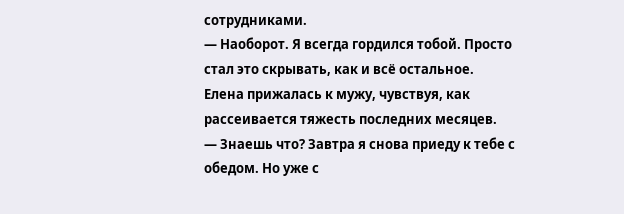сотрудниками.
— Наоборот. Я всегда гордился тобой. Просто стал это скрывать, как и всё остальное.
Елена прижалась к мужу, чувствуя, как рассеивается тяжесть последних месяцев.
— Знаешь что? Завтра я снова приеду к тебе с обедом. Но уже с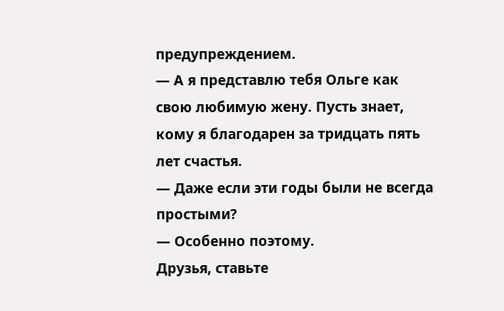предупреждением.
— А я представлю тебя Ольге как свою любимую жену. Пусть знает, кому я благодарен за тридцать пять лет счастья.
— Даже если эти годы были не всегда простыми?
— Особенно поэтому.
Друзья, ставьте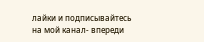лайки и подписывайтесь на мой канал- впереди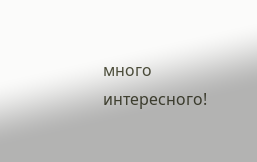много интересного!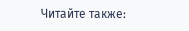Читайте также: